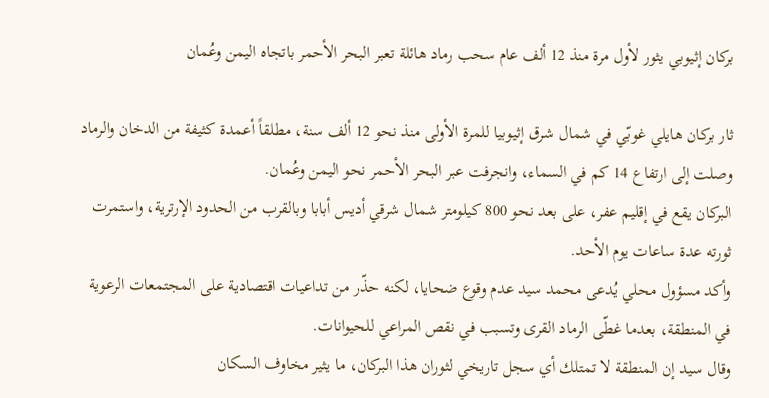بركان إثيوبي يثور لأول مرة منذ 12 ألف عام سحب رماد هائلة تعبر البحر الأحمر باتجاه اليمن وعُمان

ثار بركان هايلي غوبّي في شمال شرق إثيوبيا للمرة الأولى منذ نحو 12 ألف سنة، مطلقاً أعمدة كثيفة من الدخان والرماد وصلت إلى ارتفاع 14 كم في السماء، وانجرفت عبر البحر الأحمر نحو اليمن وعُمان.
البركان يقع في إقليم عفر، على بعد نحو 800 كيلومتر شمال شرقي أديس أبابا وبالقرب من الحدود الإرترية، واستمرت ثورته عدة ساعات يوم الأحد.
وأكد مسؤول محلي يُدعى محمد سيد عدم وقوع ضحايا، لكنه حذّر من تداعيات اقتصادية على المجتمعات الرعوية في المنطقة، بعدما غطّى الرماد القرى وتسبب في نقص المراعي للحيوانات.
وقال سيد إن المنطقة لا تمتلك أي سجل تاريخي لثوران هذا البركان، ما يثير مخاوف السكان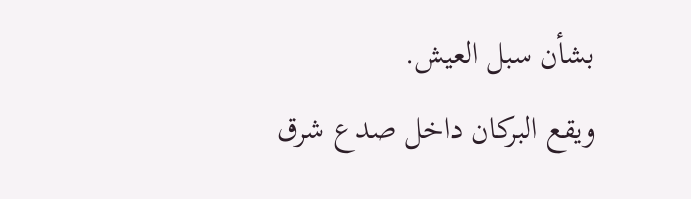بشأن سبل العيش.
ويقع البركان داخل صدع شرق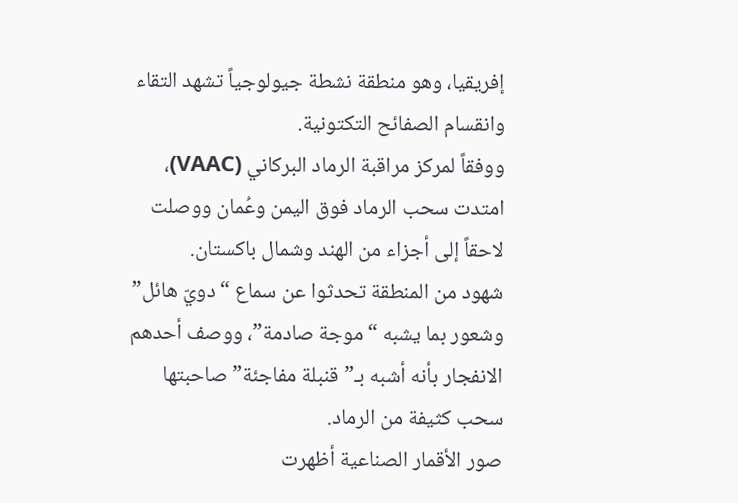إفريقيا، وهو منطقة نشطة جيولوجياً تشهد التقاء وانقسام الصفائح التكتونية.
ووفقاً لمركز مراقبة الرماد البركاني (VAAC)، امتدت سحب الرماد فوق اليمن وعُمان ووصلت لاحقاً إلى أجزاء من الهند وشمال باكستان.
شهود من المنطقة تحدثوا عن سماع “دويّ هائل” وشعور بما يشبه “موجة صادمة”، ووصف أحدهم الانفجار بأنه أشبه بـ”قنبلة مفاجئة” صاحبتها سحب كثيفة من الرماد.
صور الأقمار الصناعية أظهرت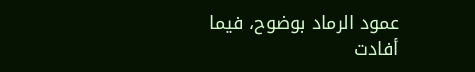عمود الرماد بوضوح، فيما أفادت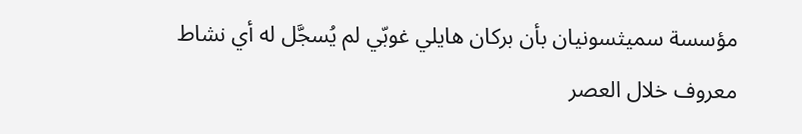مؤسسة سميثسونيان بأن بركان هايلي غوبّي لم يُسجَّل له أي نشاط معروف خلال العصر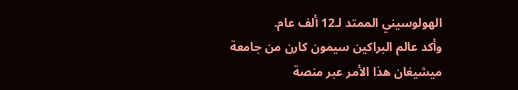الهولوسيني الممتد لـ12 ألف عام.
وأكد عالم البراكين سيمون كارن من جامعة ميشيغان هذا الأمر عبر منصة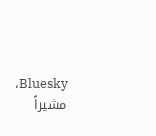Bluesky، مشيراً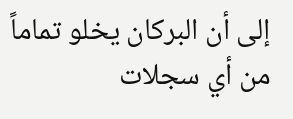إلى أن البركان يخلو تماماً من أي سجلات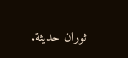ثوران حديثة.